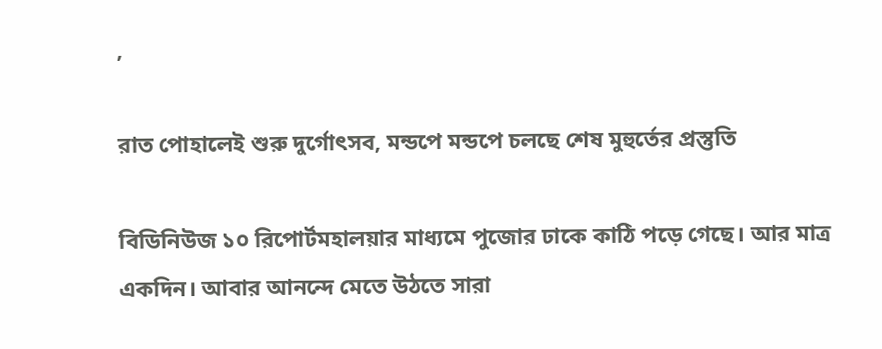,

রাত পোহালেই শুরু দুর্গোৎসব, মন্ডপে মন্ডপে চলছে শেষ মুহুর্তের প্রস্তুতি

বিডিনিউজ ১০ রিপোর্টমহালয়ার মাধ্যমে পুজোর ঢাকে কাঠি পড়ে গেছে। আর মাত্র একদিন। আবার আনন্দে মেতে উঠতে সারা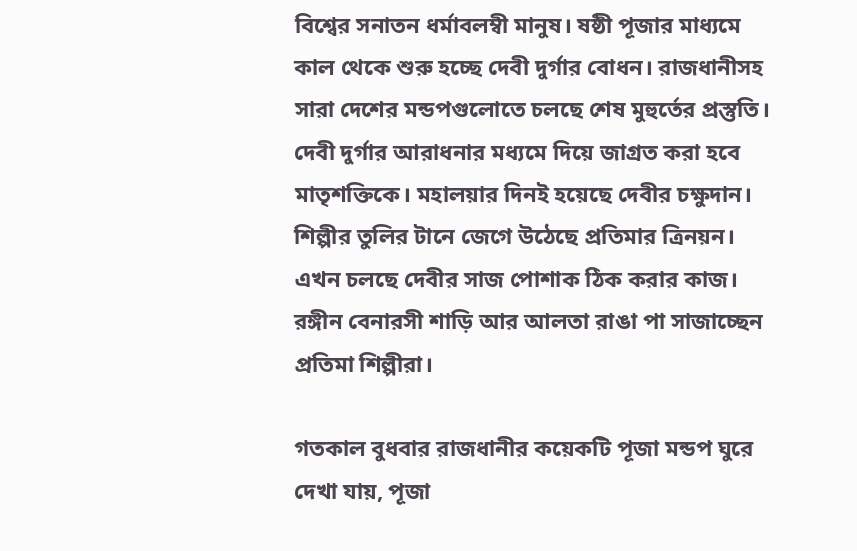বিশ্বের সনাতন ধর্মাবলম্বী মানুষ। ষষ্ঠী পূজার মাধ্যমে কাল থেকে শুরু হচ্ছে দেবী দুর্গার বোধন। রাজধানীসহ সারা দেশের মন্ডপগুলোতে চলছে শেষ মুহুর্তের প্রস্তুতি। দেবী দুর্গার আরাধনার মধ্যমে দিয়ে জাগ্রত করা হবে মাতৃশক্তিকে। মহালয়ার দিনই হয়েছে দেবীর চক্ষুদান। শিল্পীর তুলির টানে জেগে উঠেছে প্রতিমার ত্রিনয়ন। এখন চলছে দেবীর সাজ পোশাক ঠিক করার কাজ। রঙ্গীন বেনারসী শাড়ি আর আলতা রাঙা পা সাজাচ্ছেন প্রতিমা শিল্পীরা।

গতকাল বুধবার রাজধানীর কয়েকটি পূজা মন্ডপ ঘুরে দেখা যায়, পূজা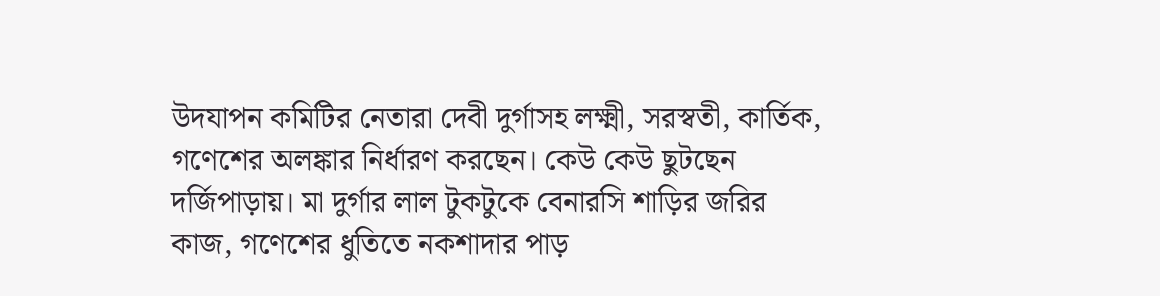উদযাপন কমিটির নেতারা দেবী দুর্গাসহ লক্ষ্মী, সরস্বতী, কার্তিক, গণেশের অলঙ্কার নির্ধারণ করছেন। কেউ কেউ ছুটছেন দর্জিপাড়ায়। মা দুর্গার লাল টুকটুকে বেনারসি শাড়ির জরির কাজ, গণেশের ধুতিতে নকশাদার পাড়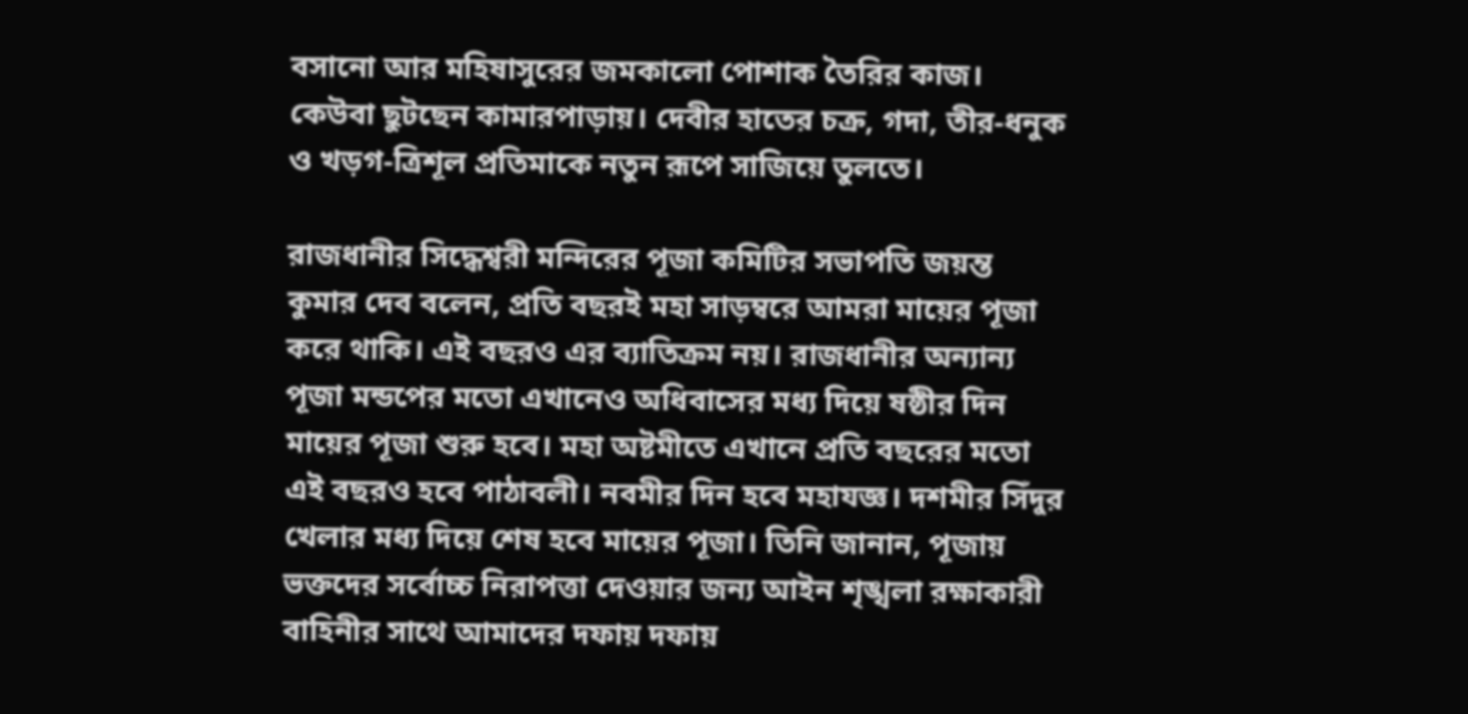বসানো আর মহিষাসুরের জমকালো পোশাক তৈরির কাজ। কেউবা ছুটছেন কামারপাড়ায়। দেবীর হাতের চক্র, গদা, তীর-ধনুক ও খড়গ-ত্রিশূল প্রতিমাকে নতুন রূপে সাজিয়ে তুলতে।

রাজধানীর সিদ্ধেশ্বরী মন্দিরের পূজা কমিটির সভাপতি জয়ন্ত কুমার দেব বলেন, প্রতি বছরই মহা সাড়ম্বরে আমরা মায়ের পূজা করে থাকি। এই বছরও এর ব্যাতিক্রম নয়। রাজধানীর অন্যান্য পূজা মন্ডপের মতো এখানেও অধিবাসের মধ্য দিয়ে ষষ্ঠীর দিন মায়ের পূজা শুরু হবে। মহা অষ্টমীতে এখানে প্রতি বছরের মতো এই বছরও হবে পাঠাবলী। নবমীর দিন হবে মহাযজ্ঞ। দশমীর সিঁদুর খেলার মধ্য দিয়ে শেষ হবে মায়ের পূজা। তিনি জানান, পূজায় ভক্তদের সর্বোচ্চ নিরাপত্তা দেওয়ার জন্য আইন শৃঙ্খলা রক্ষাকারী বাহিনীর সাথে আমাদের দফায় দফায়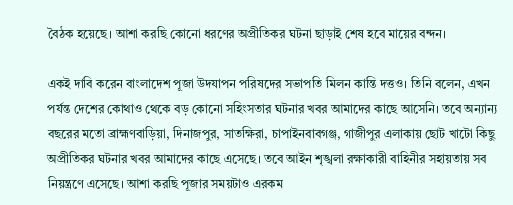বৈঠক হয়েছে। আশা করছি কোনো ধরণের অপ্রীতিকর ঘটনা ছাড়াই শেষ হবে মায়ের বন্দন।

একই দাবি করেন বাংলাদেশ পূজা উদযাপন পরিষদের সভাপতি মিলন কান্তি দত্তও। তিনি বলেন, এখন পর্যন্ত দেশের কোথাও থেকে বড় কোনো সহিংসতার ঘটনার খবর আমাদের কাছে আসেনি। তবে অন্যান্য বছরের মতো ব্রাহ্মণবাড়িয়া, দিনাজপুর, সাতক্ষিরা, চাপাইনবাবগঞ্জ, গাজীপুর এলাকায় ছোট খাটো কিছু অপ্রীতিকর ঘটনার খবর আমাদের কাছে এসেছে। তবে আইন শৃঙ্খলা রক্ষাকারী বাহিনীর সহায়তায় সব নিয়ন্ত্রণে এসেছে। আশা করছি পূজার সময়টাও এরকম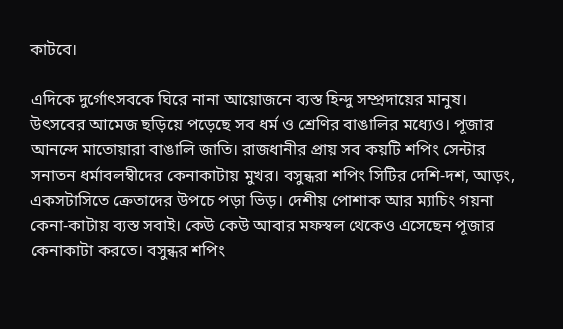কাটবে।

এদিকে দুর্গোৎসবকে ঘিরে নানা আয়োজনে ব্যস্ত হিন্দু সম্প্রদায়ের মানুষ। উৎসবের আমেজ ছড়িয়ে পড়েছে সব ধর্ম ও শ্রেণির বাঙালির মধ্যেও। পূজার আনন্দে মাতোয়ারা বাঙালি জাতি। রাজধানীর প্রায় সব কয়টি শপিং সেন্টার সনাতন ধর্মাবলম্বীদের কেনাকাটায় মুখর। বসুন্ধরা শপিং সিটির দেশি-দশ, আড়ং, একসটাসিতে ক্রেতাদের উপচে পড়া ভিড়। দেশীয় পোশাক আর ম্যাচিং গয়না কেনা-কাটায় ব্যস্ত সবাই। কেউ কেউ আবার মফস্বল থেকেও এসেছেন পূজার কেনাকাটা করতে। বসুন্ধর শপিং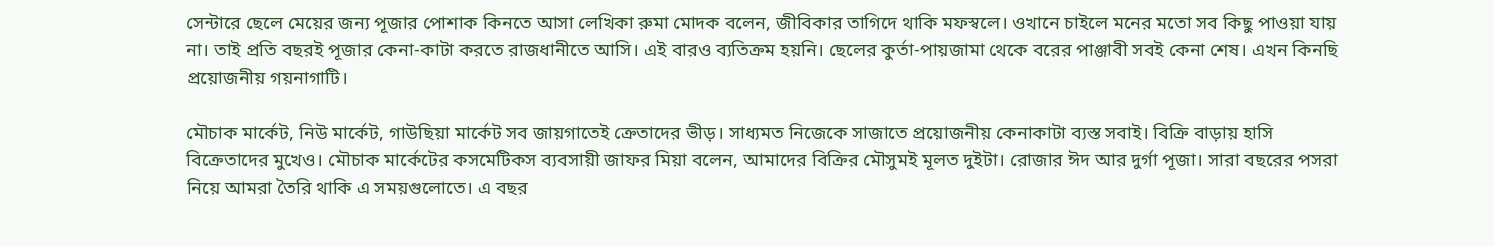সেন্টারে ছেলে মেয়ের জন্য পূজার পোশাক কিনতে আসা লেখিকা রুমা মোদক বলেন, জীবিকার তাগিদে থাকি মফস্বলে। ওখানে চাইলে মনের মতো সব কিছু পাওয়া যায় না। তাই প্রতি বছরই পূজার কেনা-কাটা করতে রাজধানীতে আসি। এই বারও ব্যতিক্রম হয়নি। ছেলের কুর্তা-পায়জামা থেকে বরের পাঞ্জাবী সবই কেনা শেষ। এখন কিনছি প্রয়োজনীয় গয়নাগাটি।

মৌচাক মার্কেট, নিউ মার্কেট, গাউছিয়া মার্কেট সব জায়গাতেই ক্রেতাদের ভীড়। সাধ্যমত নিজেকে সাজাতে প্রয়োজনীয় কেনাকাটা ব্যস্ত সবাই। বিক্রি বাড়ায় হাসি বিক্রেতাদের মুখেও। মৌচাক মার্কেটের কসমেটিকস ব্যবসায়ী জাফর মিয়া বলেন, আমাদের বিক্রির মৌসুমই মূলত দুইটা। রোজার ঈদ আর দুর্গা পূজা। সারা বছরের পসরা নিয়ে আমরা তৈরি থাকি এ সময়গুলোতে। এ বছর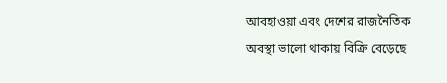আবহাওয়া এবং দেশের রাজনৈতিক অবস্থা ভালো থাকায় বিক্রি বেড়েছে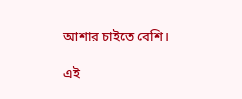আশার চাইতে বেশি।

এই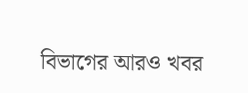বিভাগের আরও খবর